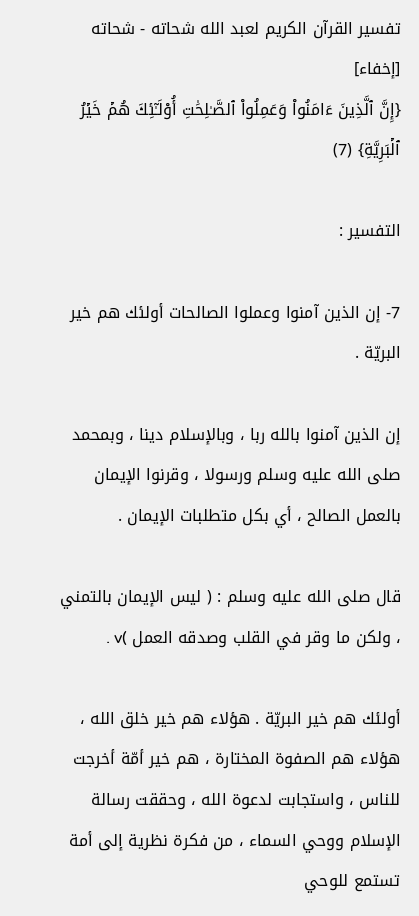تفسير القرآن الكريم لعبد الله شحاته - شحاته [إخفاء]
{إِنَّ ٱلَّذِينَ ءَامَنُواْ وَعَمِلُواْ ٱلصَّـٰلِحَٰتِ أُوْلَـٰٓئِكَ هُمۡ خَيۡرُ ٱلۡبَرِيَّةِ} (7)

التفسير :

7- إن الذين آمنوا وعملوا الصالحات أولئك هم خير البريّة .

إن الذين آمنوا بالله ربا ، وبالإسلام دينا ، وبمحمد صلى الله عليه وسلم ورسولا ، وقرنوا الإيمان بالعمل الصالح ، أي بكل متطلبات الإيمان .

قال صلى الله عليه وسلم : ( ليس الإيمان بالتمني ، ولكن ما وقر في القلب وصدقه العمل )v .

أولئك هم خير البريّة . هؤلاء هم خير خلق الله ، هؤلاء هم الصفوة المختارة ، هم خير أمّة أخرجت للناس ، واستجابت لدعوة الله ، وحققت رسالة الإسلام ووحي السماء ، من فكرة نظرية إلى أمة تستمع للوحي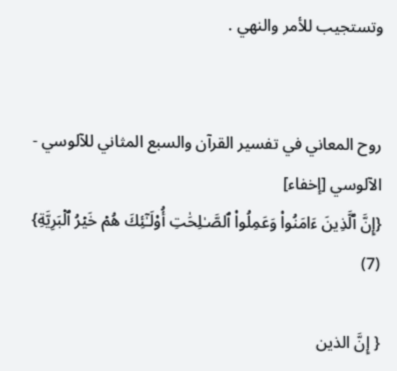وتستجيب للأمر والنهي .


روح المعاني في تفسير القرآن والسبع المثاني للآلوسي - الآلوسي [إخفاء]
{إِنَّ ٱلَّذِينَ ءَامَنُواْ وَعَمِلُواْ ٱلصَّـٰلِحَٰتِ أُوْلَـٰٓئِكَ هُمۡ خَيۡرُ ٱلۡبَرِيَّةِ} (7)

{ إِنَّ الذين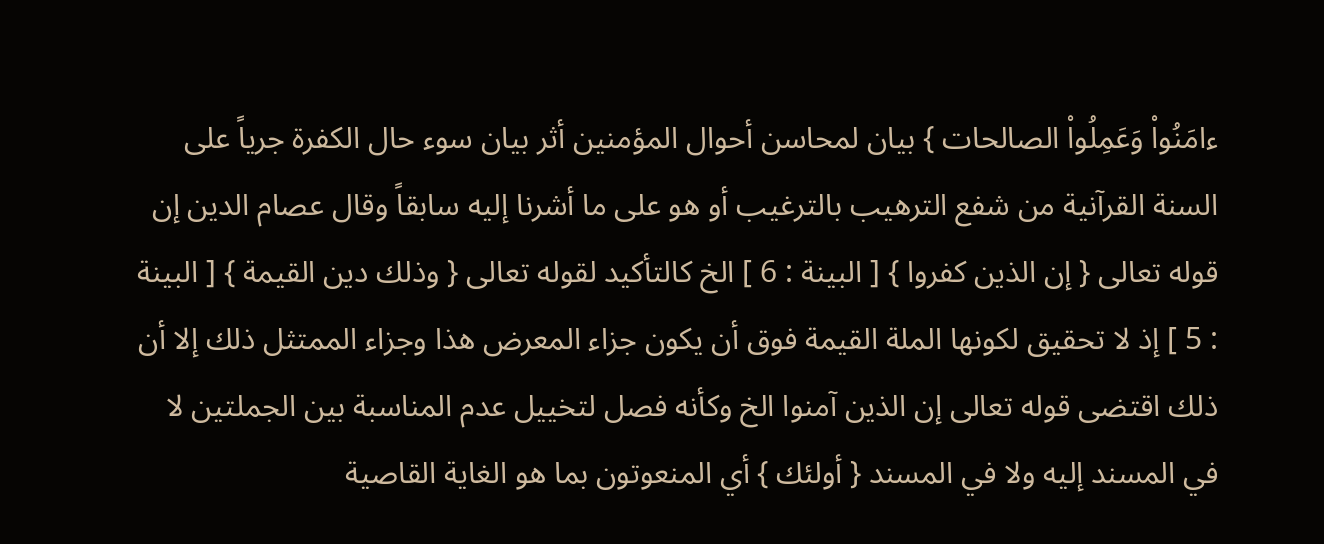ءامَنُواْ وَعَمِلُواْ الصالحات } بيان لمحاسن أحوال المؤمنين أثر بيان سوء حال الكفرة جرياً على السنة القرآنية من شفع الترهيب بالترغيب أو هو على ما أشرنا إليه سابقاً وقال عصام الدين إن قوله تعالى { إن الذين كفروا } [ البينة : 6 ] الخ كالتأكيد لقوله تعالى { وذلك دين القيمة } [ البينة : 5 ] إذ لا تحقيق لكونها الملة القيمة فوق أن يكون جزاء المعرض هذا وجزاء الممتثل ذلك إلا أن ذلك اقتضى قوله تعالى إن الذين آمنوا الخ وكأنه فصل لتخييل عدم المناسبة بين الجملتين لا في المسند إليه ولا في المسند { أولئك } أي المنعوتون بما هو الغاية القاصية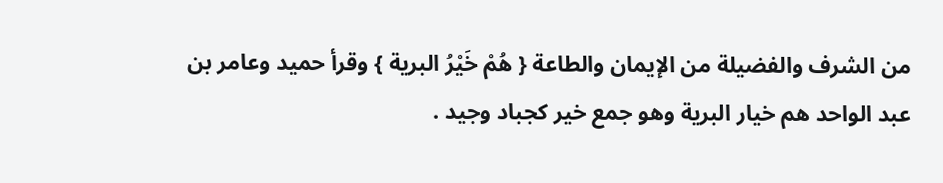من الشرف والفضيلة من الإيمان والطاعة { هُمْ خَيْرُ البرية } وقرأ حميد وعامر بن عبد الواحد هم خيار البرية وهو جمع خير كجباد وجيد .